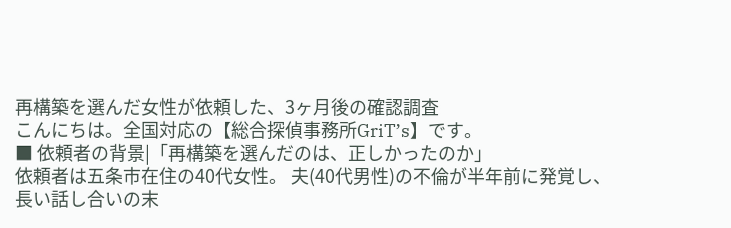再構築を選んだ女性が依頼した、3ヶ月後の確認調査
こんにちは。全国対応の【総合探偵事務所GriT’s】です。
■ 依頼者の背景|「再構築を選んだのは、正しかったのか」
依頼者は五条市在住の40代女性。 夫(40代男性)の不倫が半年前に発覚し、 長い話し合いの末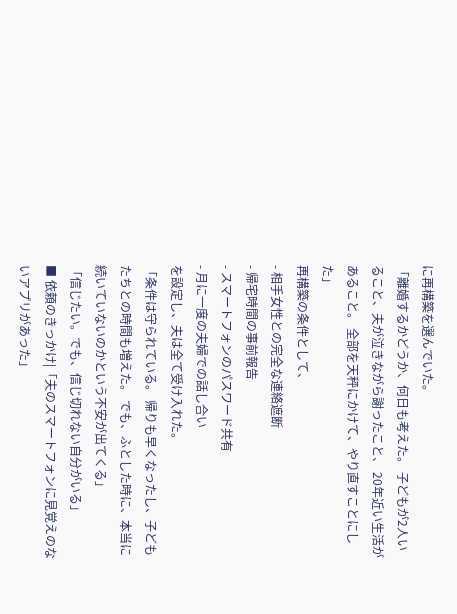に再構築を選んでいた。
「離婚するかどうか、何日も考えた。 子どもが2人いること、夫が泣きながら謝ったこと、 20年近い生活があること。 全部を天秤にかけて、やり直すことにした」
再構築の条件として、
- 相手女性との完全な連絡遮断
- 帰宅時間の事前報告
- スマートフォンのパスワード共有
- 月に一度の夫婦での話し合い
を設定し、夫は全て受け入れた。
「条件は守られている。 帰りも早くなったし、子どもたちとの時間も増えた。 でも、ふとした時に、本当に続いていないのかという不安が出てくる」
「信じたい。でも、信じ切れない自分がいる」
■ 依頼のきっかけ|「夫のスマートフォンに見覚えのないアプリがあった」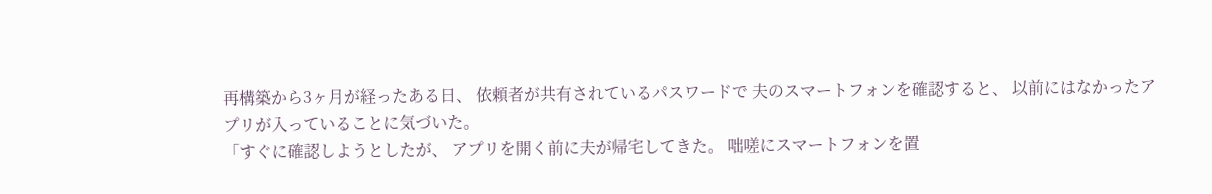再構築から3ヶ月が経ったある日、 依頼者が共有されているパスワードで 夫のスマートフォンを確認すると、 以前にはなかったアプリが入っていることに気づいた。
「すぐに確認しようとしたが、 アプリを開く前に夫が帰宅してきた。 咄嗟にスマートフォンを置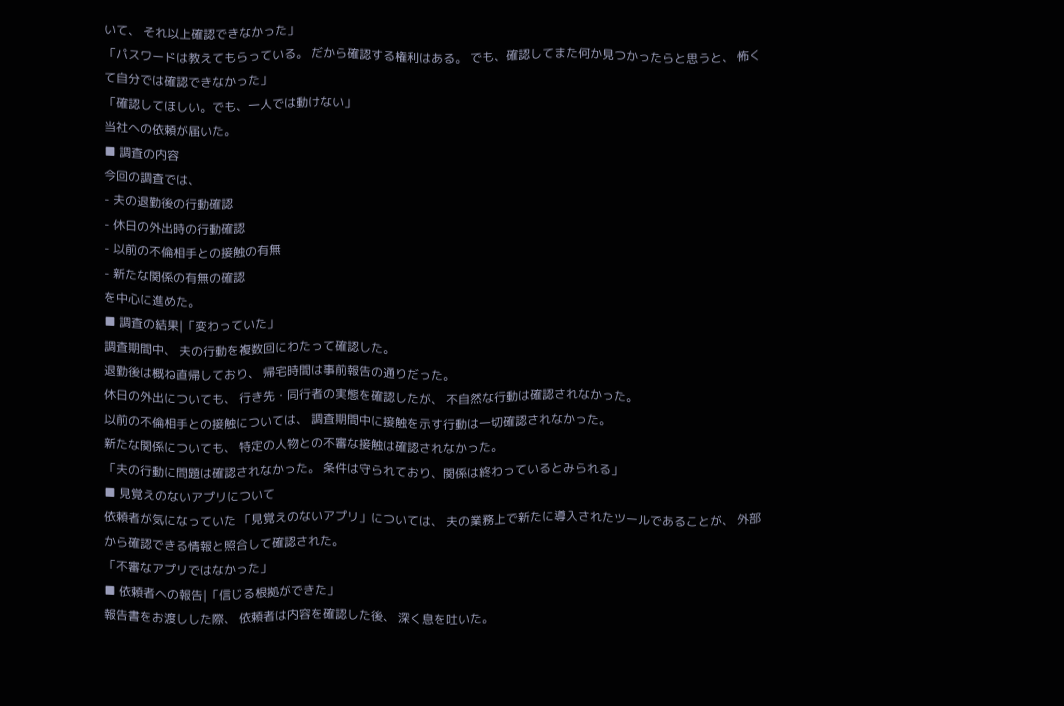いて、 それ以上確認できなかった」
「パスワードは教えてもらっている。 だから確認する権利はある。 でも、確認してまた何か見つかったらと思うと、 怖くて自分では確認できなかった」
「確認してほしい。でも、一人では動けない」
当社への依頼が届いた。
■ 調査の内容
今回の調査では、
- 夫の退勤後の行動確認
- 休日の外出時の行動確認
- 以前の不倫相手との接触の有無
- 新たな関係の有無の確認
を中心に進めた。
■ 調査の結果|「変わっていた」
調査期間中、 夫の行動を複数回にわたって確認した。
退勤後は概ね直帰しており、 帰宅時間は事前報告の通りだった。
休日の外出についても、 行き先・同行者の実態を確認したが、 不自然な行動は確認されなかった。
以前の不倫相手との接触については、 調査期間中に接触を示す行動は一切確認されなかった。
新たな関係についても、 特定の人物との不審な接触は確認されなかった。
「夫の行動に問題は確認されなかった。 条件は守られており、関係は終わっているとみられる」
■ 見覚えのないアプリについて
依頼者が気になっていた 「見覚えのないアプリ」については、 夫の業務上で新たに導入されたツールであることが、 外部から確認できる情報と照合して確認された。
「不審なアプリではなかった」
■ 依頼者への報告|「信じる根拠ができた」
報告書をお渡しした際、 依頼者は内容を確認した後、 深く息を吐いた。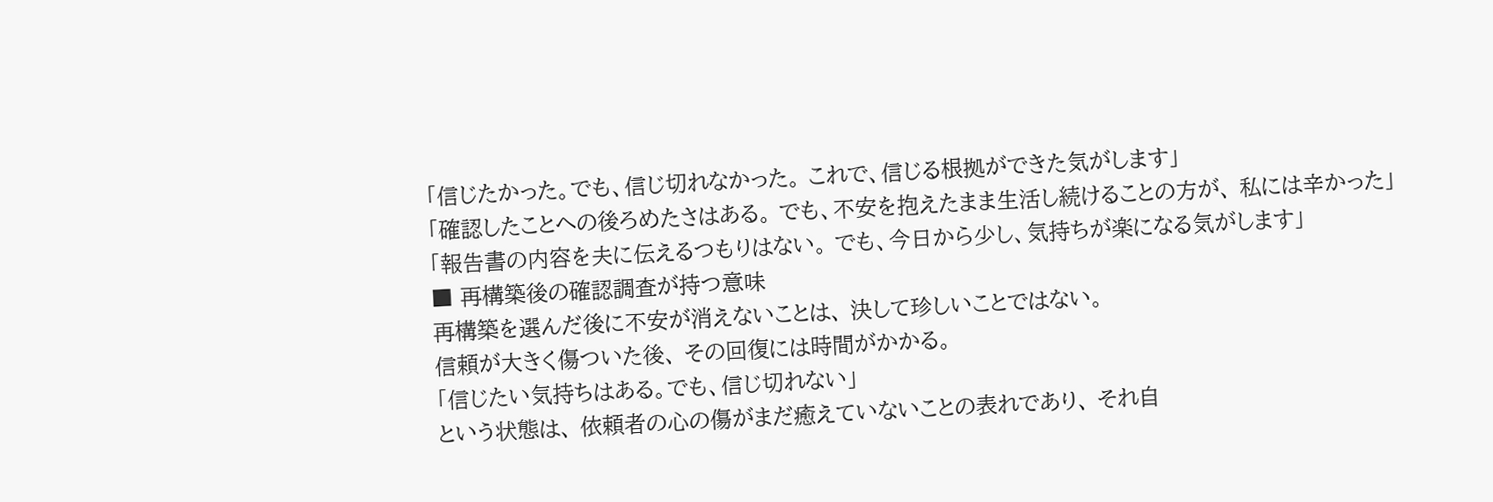「信じたかった。でも、信じ切れなかった。 これで、信じる根拠ができた気がします」
「確認したことへの後ろめたさはある。 でも、不安を抱えたまま生活し続けることの方が、 私には辛かった」
「報告書の内容を夫に伝えるつもりはない。 でも、今日から少し、気持ちが楽になる気がします」
■ 再構築後の確認調査が持つ意味
再構築を選んだ後に不安が消えないことは、 決して珍しいことではない。
信頼が大きく傷ついた後、 その回復には時間がかかる。
「信じたい気持ちはある。でも、信じ切れない」
という状態は、 依頼者の心の傷がまだ癒えていないことの表れであり、 それ自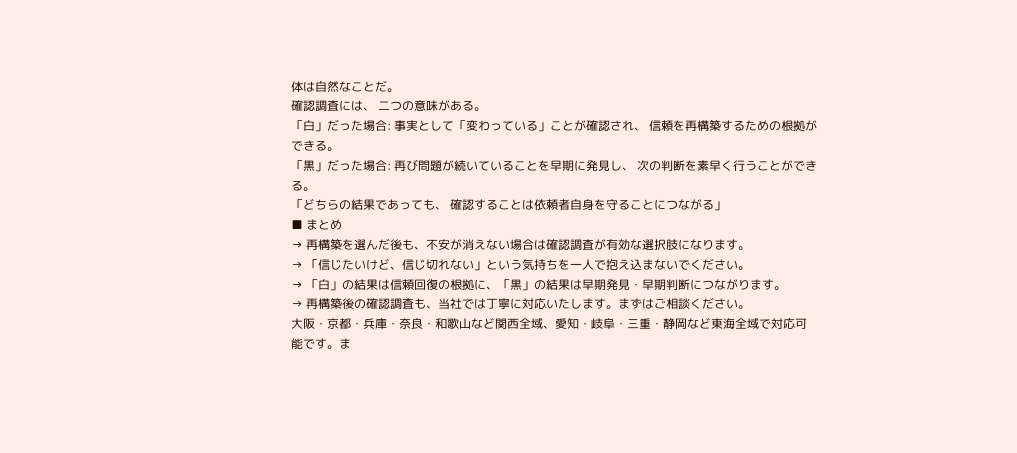体は自然なことだ。
確認調査には、 二つの意味がある。
「白」だった場合: 事実として「変わっている」ことが確認され、 信頼を再構築するための根拠ができる。
「黒」だった場合: 再び問題が続いていることを早期に発見し、 次の判断を素早く行うことができる。
「どちらの結果であっても、 確認することは依頼者自身を守ることにつながる」
■ まとめ
→ 再構築を選んだ後も、不安が消えない場合は確認調査が有効な選択肢になります。
→ 「信じたいけど、信じ切れない」という気持ちを一人で抱え込まないでください。
→ 「白」の結果は信頼回復の根拠に、「黒」の結果は早期発見・早期判断につながります。
→ 再構築後の確認調査も、当社では丁寧に対応いたします。まずはご相談ください。
大阪・京都・兵庫・奈良・和歌山など関西全域、愛知・岐阜・三重・静岡など東海全域で対応可能です。ま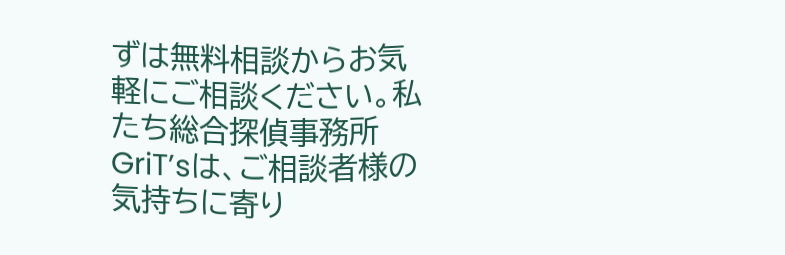ずは無料相談からお気軽にご相談ください。私たち総合探偵事務所GriT’sは、ご相談者様の気持ちに寄り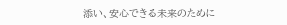添い、安心できる未来のために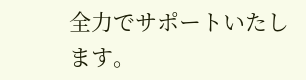全力でサポートいたします。